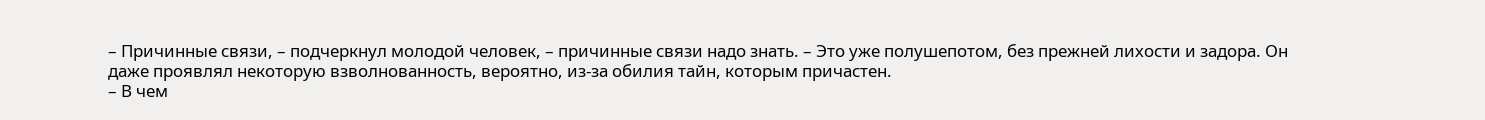– Причинные связи, – подчеркнул молодой человек, – причинные связи надо знать. – Это уже полушепотом, без прежней лихости и задора. Он даже проявлял некоторую взволнованность, вероятно, из-за обилия тайн, которым причастен.
– В чем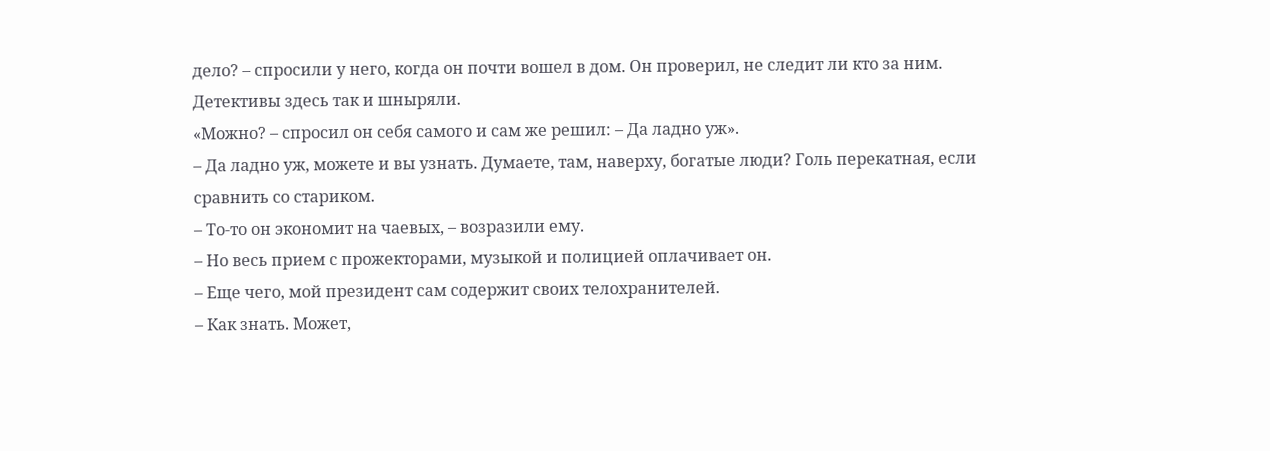дело? – спросили у него, когда он почти вошел в дом. Он проверил, не следит ли кто за ним. Детективы здесь так и шныряли.
«Можно? – спросил он себя самого и сам же решил: – Да ладно уж».
– Да ладно уж, можете и вы узнать. Думаете, там, наверху, богатые люди? Голь перекатная, если сравнить со стариком.
– То-то он экономит на чаевых, – возразили ему.
– Но весь прием с прожекторами, музыкой и полицией оплачивает он.
– Еще чего, мой президент сам содержит своих телохранителей.
– Как знать. Может,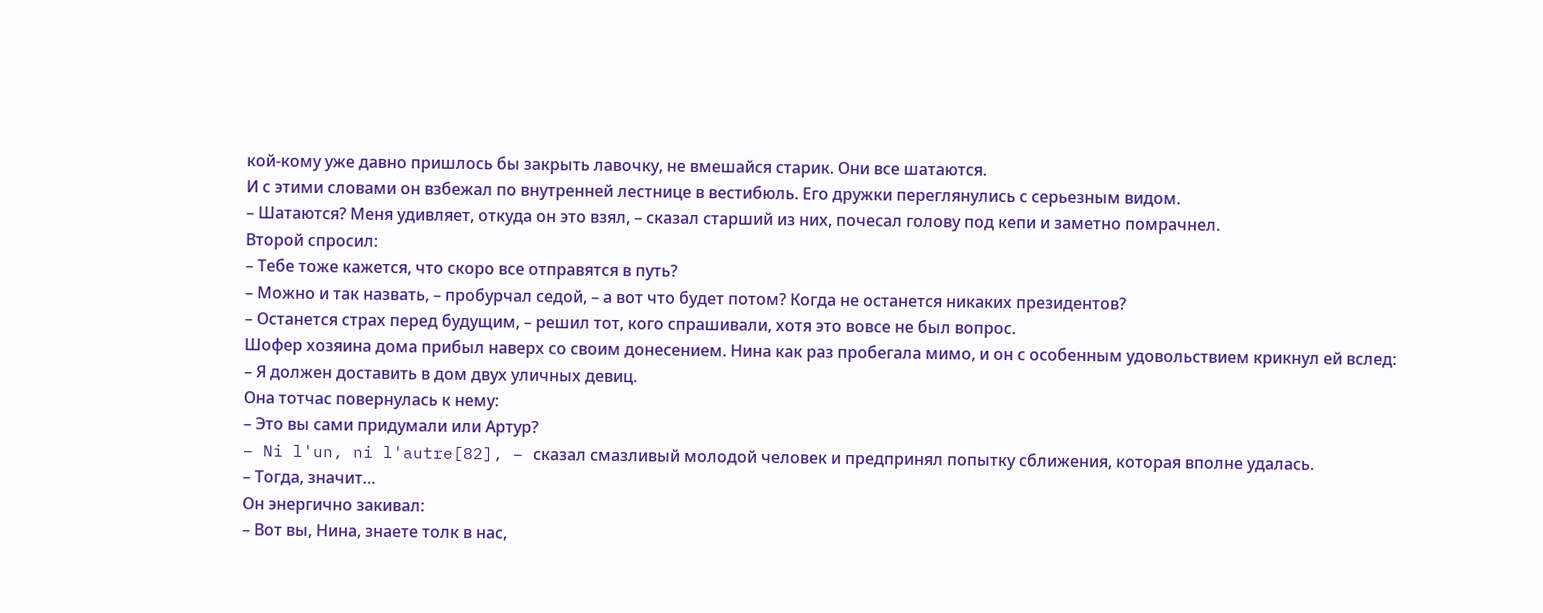кой-кому уже давно пришлось бы закрыть лавочку, не вмешайся старик. Они все шатаются.
И с этими словами он взбежал по внутренней лестнице в вестибюль. Его дружки переглянулись с серьезным видом.
– Шатаются? Меня удивляет, откуда он это взял, – сказал старший из них, почесал голову под кепи и заметно помрачнел.
Второй спросил:
– Тебе тоже кажется, что скоро все отправятся в путь?
– Можно и так назвать, – пробурчал седой, – а вот что будет потом? Когда не останется никаких президентов?
– Останется страх перед будущим, – решил тот, кого спрашивали, хотя это вовсе не был вопрос.
Шофер хозяина дома прибыл наверх со своим донесением. Нина как раз пробегала мимо, и он с особенным удовольствием крикнул ей вслед:
– Я должен доставить в дом двух уличных девиц.
Она тотчас повернулась к нему:
– Это вы сами придумали или Артур?
– Ni l'un, ni l'autre[82], – сказал смазливый молодой человек и предпринял попытку сближения, которая вполне удалась.
– Тогда, значит…
Он энергично закивал:
– Вот вы, Нина, знаете толк в нас,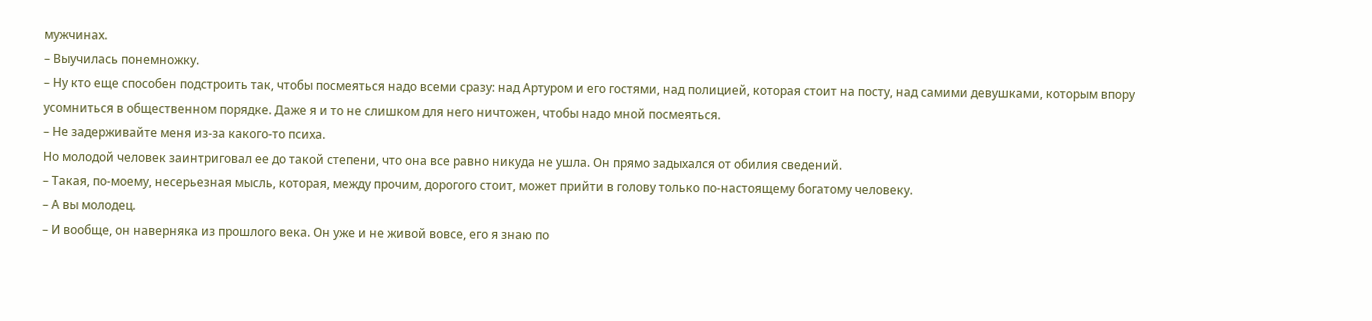мужчинах.
– Выучилась понемножку.
– Ну кто еще способен подстроить так, чтобы посмеяться надо всеми сразу: над Артуром и его гостями, над полицией, которая стоит на посту, над самими девушками, которым впору усомниться в общественном порядке. Даже я и то не слишком для него ничтожен, чтобы надо мной посмеяться.
– Не задерживайте меня из-за какого-то психа.
Но молодой человек заинтриговал ее до такой степени, что она все равно никуда не ушла. Он прямо задыхался от обилия сведений.
– Такая, по-моему, несерьезная мысль, которая, между прочим, дорогого стоит, может прийти в голову только по-настоящему богатому человеку.
– А вы молодец.
– И вообще, он наверняка из прошлого века. Он уже и не живой вовсе, его я знаю по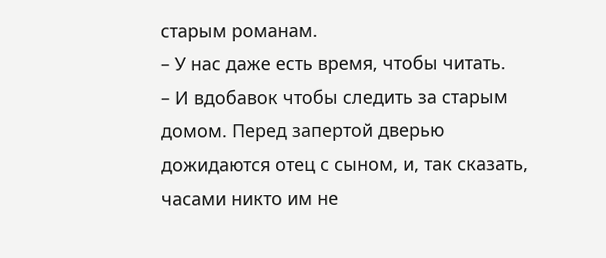старым романам.
– У нас даже есть время, чтобы читать.
– И вдобавок чтобы следить за старым домом. Перед запертой дверью дожидаются отец с сыном, и, так сказать, часами никто им не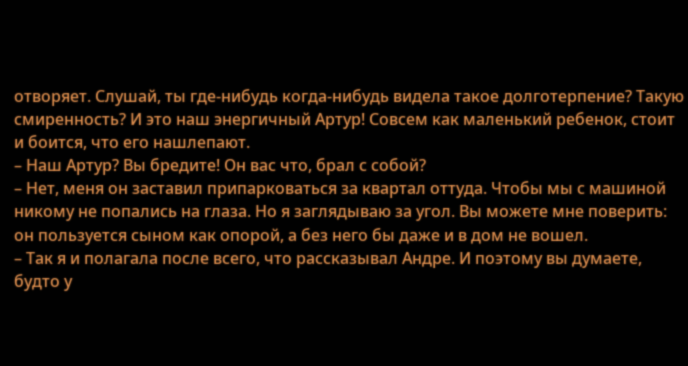отворяет. Слушай, ты где-нибудь когда-нибудь видела такое долготерпение? Такую смиренность? И это наш энергичный Артур! Совсем как маленький ребенок, стоит и боится, что его нашлепают.
– Наш Артур? Вы бредите! Он вас что, брал с собой?
– Нет, меня он заставил припарковаться за квартал оттуда. Чтобы мы с машиной никому не попались на глаза. Но я заглядываю за угол. Вы можете мне поверить: он пользуется сыном как опорой, а без него бы даже и в дом не вошел.
– Так я и полагала после всего, что рассказывал Андре. И поэтому вы думаете, будто у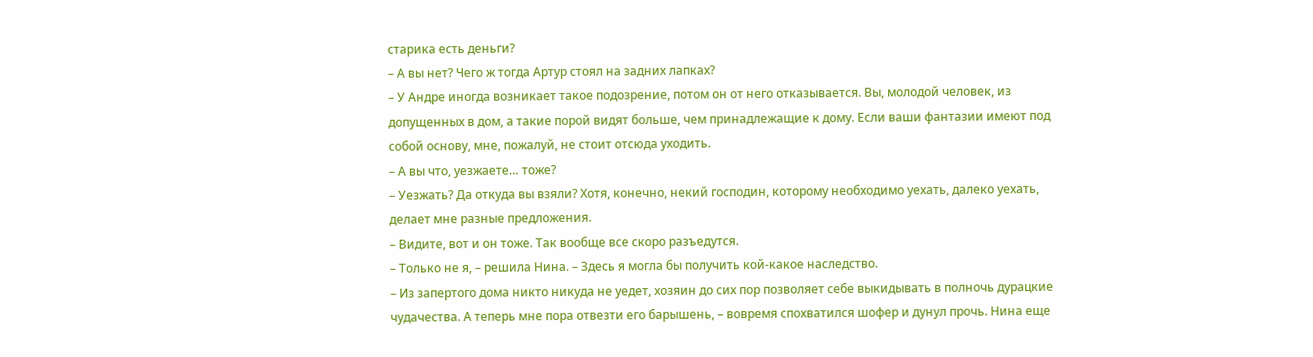старика есть деньги?
– А вы нет? Чего ж тогда Артур стоял на задних лапках?
– У Андре иногда возникает такое подозрение, потом он от него отказывается. Вы, молодой человек, из допущенных в дом, а такие порой видят больше, чем принадлежащие к дому. Если ваши фантазии имеют под собой основу, мне, пожалуй, не стоит отсюда уходить.
– А вы что, уезжаете… тоже?
– Уезжать? Да откуда вы взяли? Хотя, конечно, некий господин, которому необходимо уехать, далеко уехать, делает мне разные предложения.
– Видите, вот и он тоже. Так вообще все скоро разъедутся.
– Только не я, – решила Нина. – Здесь я могла бы получить кой-какое наследство.
– Из запертого дома никто никуда не уедет, хозяин до сих пор позволяет себе выкидывать в полночь дурацкие чудачества. А теперь мне пора отвезти его барышень, – вовремя спохватился шофер и дунул прочь. Нина еще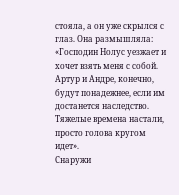стояла, а он уже скрылся с глаз. Она размышляла: «Господин Нолус уезжает и хочет взять меня с собой. Артур и Андре, конечно, будут понадежнее, если им достанется наследство. Тяжелые времена настали, просто голова кругом идет».
Снаружи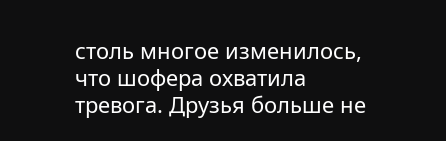столь многое изменилось, что шофера охватила тревога. Друзья больше не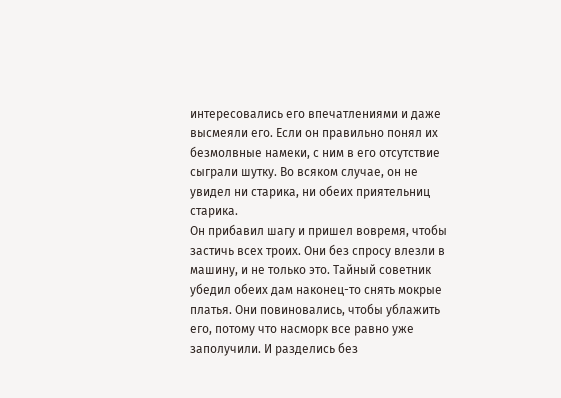интересовались его впечатлениями и даже высмеяли его. Если он правильно понял их безмолвные намеки, с ним в его отсутствие сыграли шутку. Во всяком случае, он не увидел ни старика, ни обеих приятельниц старика.
Он прибавил шагу и пришел вовремя, чтобы застичь всех троих. Они без спросу влезли в машину, и не только это. Тайный советник убедил обеих дам наконец-то снять мокрые платья. Они повиновались, чтобы ублажить его, потому что насморк все равно уже заполучили. И разделись без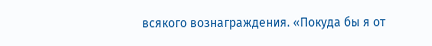всякого вознаграждения. «Покуда бы я от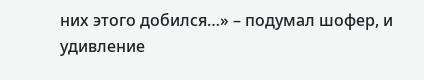них этого добился…» – подумал шофер, и удивление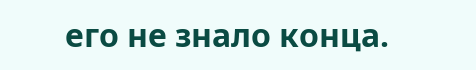его не знало конца.